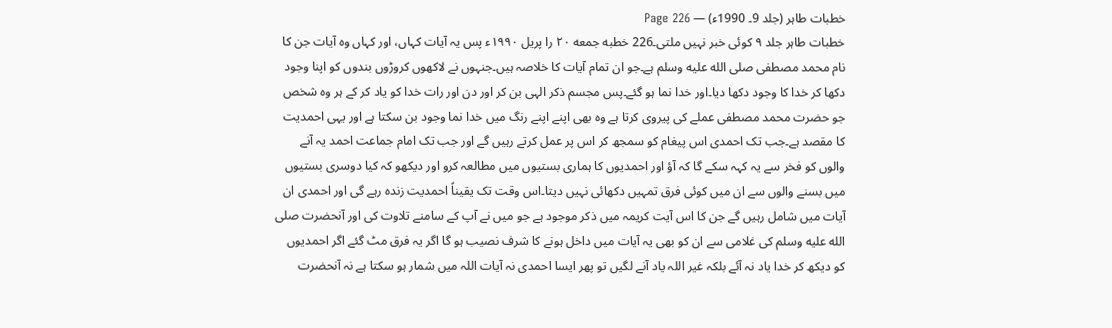خطبات طاہر (جلد 9۔ 1990ء) — Page 226
خطبات طاہر جلد ۹ کوئی خبر نہیں ملتی۔226 خطبه جمعه ۲۰ را پریل ۱۹۹۰ء پس یہ آیات کہاں، اور کہاں وہ آیات جن کا نام محمد مصطفی صلى الله عليه وسلم ہے۔جو ان تمام آیات کا خلاصہ ہیں۔جنہوں نے لاکھوں کروڑوں بندوں کو اپنا وجود دکھا کر خدا کا وجود دکھا دیا۔اور خدا نما ہو گئے۔پس مجسم ذکر الہی بن کر اور دن اور رات خدا کو یاد کر کے ہر وہ شخص جو حضرت محمد مصطفی عملے کی پیروی کرتا ہے وہ بھی اپنے اپنے رنگ میں خدا نما وجود بن سکتا ہے اور یہی احمدیت کا مقصد ہے۔جب تک احمدی اس پیغام کو سمجھ کر اس پر عمل کرتے رہیں گے اور جب تک امام جماعت احمد یہ آنے والوں کو فخر سے یہ کہہ سکے گا کہ آؤ اور احمدیوں کا ہماری بستیوں میں مطالعہ کرو اور دیکھو کہ کیا دوسری بستیوں میں بسنے والوں سے ان میں کوئی فرق تمہیں دکھائی نہیں دیتا۔اس وقت تک یقیناً احمدیت زندہ رہے گی اور احمدی ان آیات میں شامل رہیں گے جن کا اس آیت کریمہ میں ذکر موجود ہے جو میں نے آپ کے سامنے تلاوت کی اور آنحضرت صلى الله عليه وسلم کی غلامی سے ان کو بھی یہ آیات میں داخل ہونے کا شرف نصیب ہو گا اگر یہ فرق مٹ گئے اگر احمدیوں کو دیکھ کر خدا یاد نہ آئے بلکہ غیر اللہ یاد آنے لگیں تو پھر ایسا احمدی نہ آیات اللہ میں شمار ہو سکتا ہے نہ آنحضرت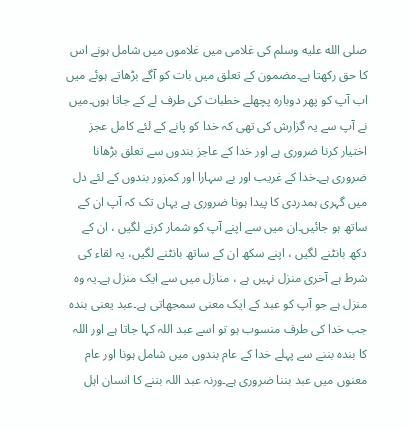صلى الله عليه وسلم کی غلامی میں غلاموں میں شامل ہونے اس کا حق رکھتا ہے۔مضمون کے تعلق میں بات کو آگے بڑھاتے ہوئے میں اب آپ کو پھر دوبارہ پچھلے خطبات کی طرف لے کے جاتا ہوں۔میں نے آپ سے یہ گزارش کی تھی کہ خدا کو پانے کے لئے کامل عجز اختیار کرنا ضروری ہے اور خدا کے عاجز بندوں سے تعلق بڑھانا ضروری ہے۔خدا کے غریب اور بے سہارا اور کمزور بندوں کے لئے دل میں گہری ہمدردی کا پیدا ہونا ضروری ہے یہاں تک کہ آپ ان کے ساتھ ہو جائیں۔ان میں سے اپنے آپ کو شمار کرنے لگیں ، ان کے دکھ بانٹنے لگیں ، اپنے سکھ ان کے ساتھ بانٹنے لگیں، یہ لقاء کی شرط ہے آخری منزل نہیں ہے ، منازل میں سے ایک منزل ہے۔یہ وہ منزل ہے جو آپ کو عبد کے ایک معنی سمجھاتی ہے۔عبد یعنی بندہ جب خدا کی طرف منسوب ہو تو اسے عبد اللہ کہا جاتا ہے اور اللہ کا بندہ بننے سے پہلے خدا کے عام بندوں میں شامل ہونا اور عام معنوں میں عبد بننا ضروری ہے۔ورنہ عبد اللہ بننے کا انسان اہل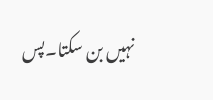نہیں بن سکتا۔پس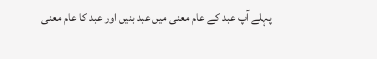پہلے آپ عبد کے عام معنی میں عبد بنیں اور عبد کا عام معنی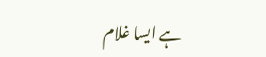ہے ایسا غلام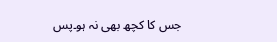جس کا کچھ بھی نہ ہو۔پس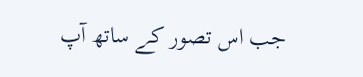جب اس تصور کے ساتھ آپ